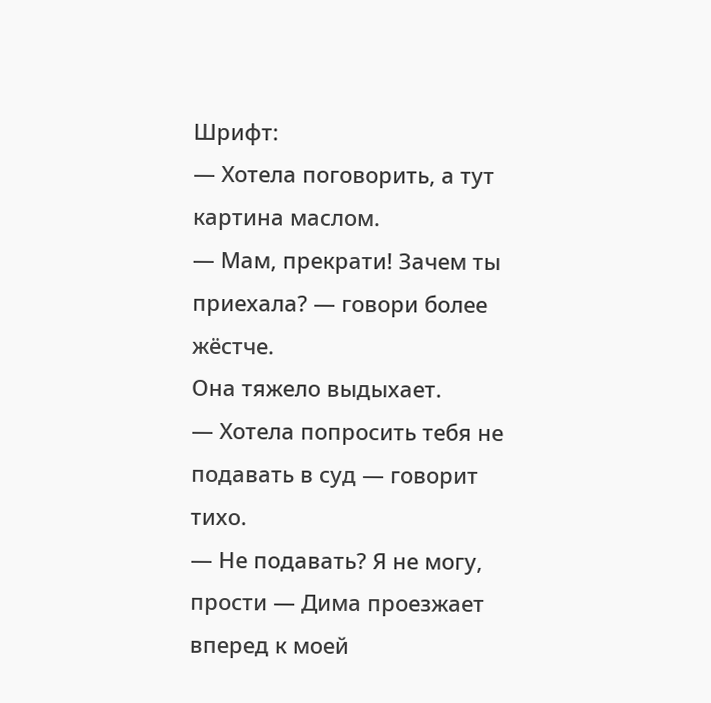Шрифт:
— Хотела поговорить, а тут картина маслом.
— Мам, прекрати! Зачем ты приехала? — говори более жёстче.
Она тяжело выдыхает.
— Хотела попросить тебя не подавать в суд — говорит тихо.
— Не подавать? Я не могу, прости — Дима проезжает вперед к моей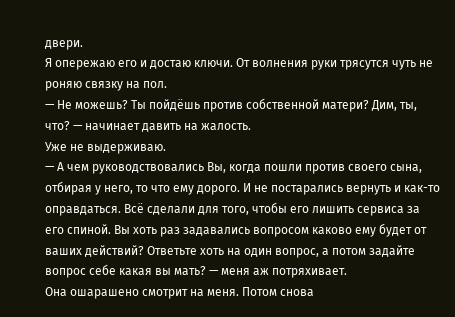двери.
Я опережаю его и достаю ключи. От волнения руки трясутся чуть не роняю связку на пол.
— Не можешь? Ты пойдёшь против собственной матери? Дим, ты, что? — начинает давить на жалость.
Уже не выдерживаю.
— А чем руководствовались Вы, когда пошли против своего сына, отбирая у него, то что ему дорого. И не постарались вернуть и как-то оправдаться. Всё сделали для того, чтобы его лишить сервиса за его спиной. Вы хоть раз задавались вопросом каково ему будет от ваших действий? Ответьте хоть на один вопрос, а потом задайте вопрос себе какая вы мать? — меня аж потряхивает.
Она ошарашено смотрит на меня. Потом снова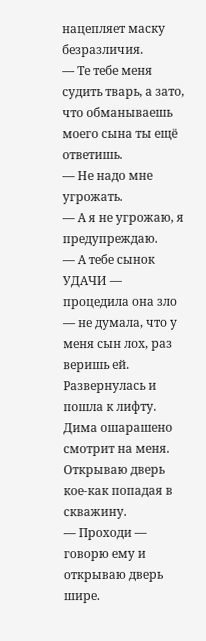нацепляет маску безразличия.
— Те тебе меня судить тварь, а зато, что обманываешь моего сына ты ещё ответишь.
— Не надо мне угрожать.
— А я не угрожаю, я предупреждаю.
— А тебе сынок УДАЧИ — процедила она зло — не думала, что у меня сын лох, раз веришь ей.
Развернулась и пошла к лифту.
Дима ошарашено смотрит на меня.
Открываю дверь кое-как попадая в скважину.
— Проходи — говорю ему и открываю дверь шире.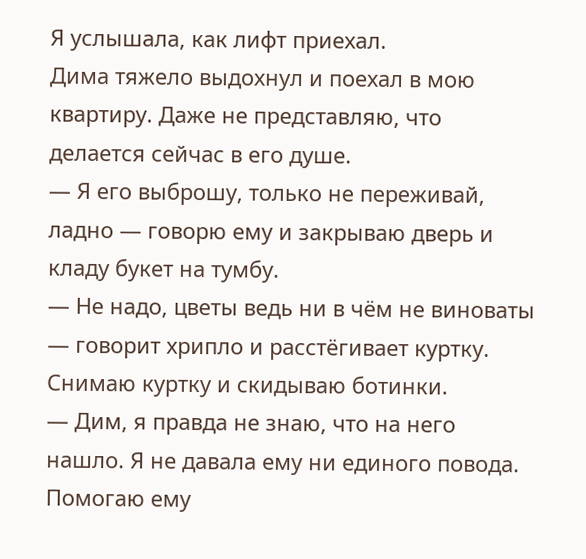Я услышала, как лифт приехал.
Дима тяжело выдохнул и поехал в мою квартиру. Даже не представляю, что делается сейчас в его душе.
— Я его выброшу, только не переживай, ладно — говорю ему и закрываю дверь и кладу букет на тумбу.
— Не надо, цветы ведь ни в чём не виноваты — говорит хрипло и расстёгивает куртку.
Снимаю куртку и скидываю ботинки.
— Дим, я правда не знаю, что на него нашло. Я не давала ему ни единого повода.
Помогаю ему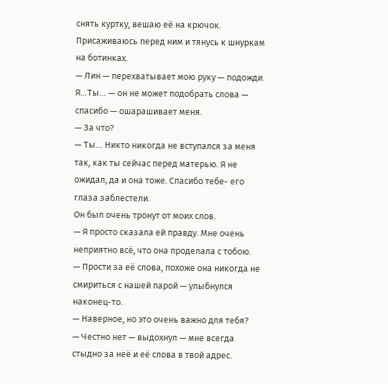снять куртку, вешаю её на крючок. Присаживаюсь перед ним и тянусь к шнуркам на ботинках.
— Лин — перехватывает мою руку — подожди. Я…Ты… — он не может подобрать слова — спасибо — ошарашивает меня.
— За что?
— Ты… Никто никогда не вступался за меня так, как ты сейчас перед матерью. Я не ожидал, да и она тоже. Спасибо тебе- его глаза заблестели.
Он был очень тронут от моих слов.
— Я просто сказала ей правду. Мне очень неприятно всё, что она проделала с тобою.
— Прости за её слова, похоже она никогда не смириться с нашей парой — улыбнулся наконец-то.
— Наверное, но это очень важно для тебя?
— Честно нет — выдохнул — мне всегда стыдно за неё и её слова в твой адрес.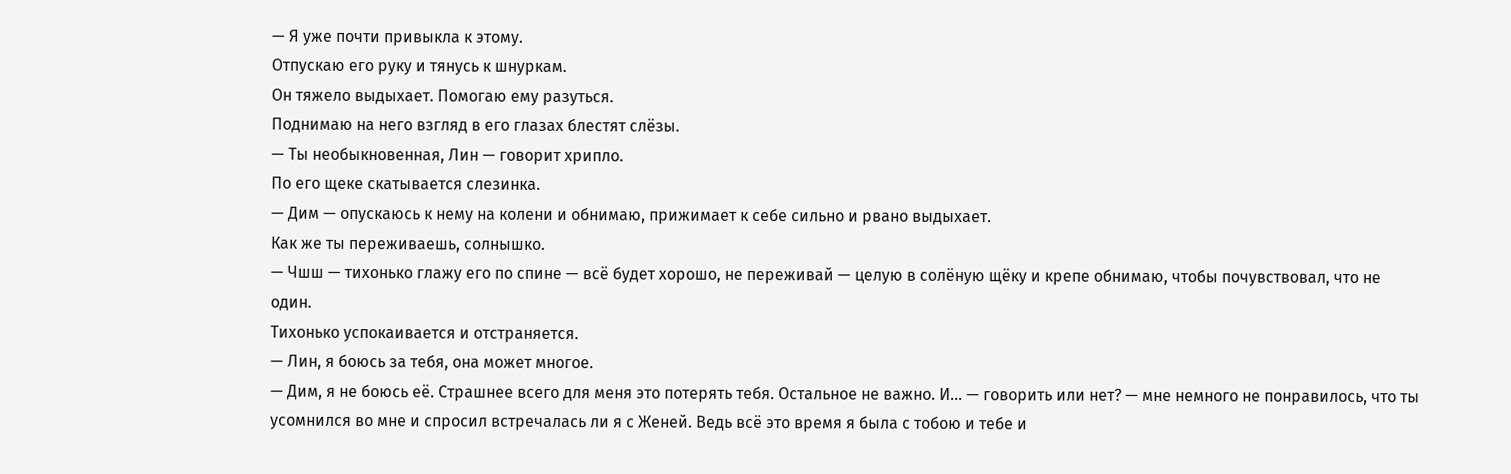— Я уже почти привыкла к этому.
Отпускаю его руку и тянусь к шнуркам.
Он тяжело выдыхает. Помогаю ему разуться.
Поднимаю на него взгляд в его глазах блестят слёзы.
— Ты необыкновенная, Лин — говорит хрипло.
По его щеке скатывается слезинка.
— Дим — опускаюсь к нему на колени и обнимаю, прижимает к себе сильно и рвано выдыхает.
Как же ты переживаешь, солнышко.
— Чшш — тихонько глажу его по спине — всё будет хорошо, не переживай — целую в солёную щёку и крепе обнимаю, чтобы почувствовал, что не один.
Тихонько успокаивается и отстраняется.
— Лин, я боюсь за тебя, она может многое.
— Дим, я не боюсь её. Страшнее всего для меня это потерять тебя. Остальное не важно. И… — говорить или нет? — мне немного не понравилось, что ты усомнился во мне и спросил встречалась ли я с Женей. Ведь всё это время я была с тобою и тебе и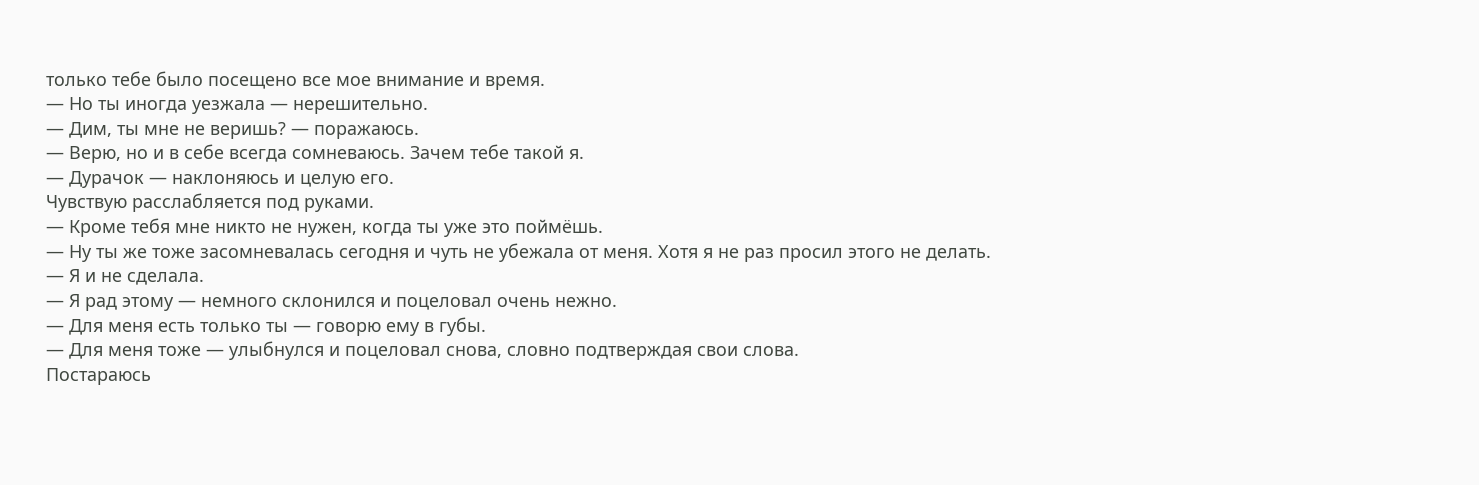только тебе было посещено все мое внимание и время.
— Но ты иногда уезжала — нерешительно.
— Дим, ты мне не веришь? — поражаюсь.
— Верю, но и в себе всегда сомневаюсь. Зачем тебе такой я.
— Дурачок — наклоняюсь и целую его.
Чувствую расслабляется под руками.
— Кроме тебя мне никто не нужен, когда ты уже это поймёшь.
— Ну ты же тоже засомневалась сегодня и чуть не убежала от меня. Хотя я не раз просил этого не делать.
— Я и не сделала.
— Я рад этому — немного склонился и поцеловал очень нежно.
— Для меня есть только ты — говорю ему в губы.
— Для меня тоже — улыбнулся и поцеловал снова, словно подтверждая свои слова.
Постараюсь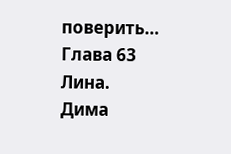поверить…
Глава 63
Лина.
Дима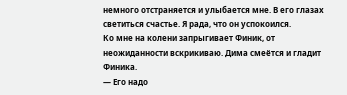немного отстраняется и улыбается мне. В его глазах светиться счастье. Я рада, что он успокоился.
Ко мне на колени запрыгивает Финик, от неожиданности вскрикиваю. Дима смеётся и гладит Финика.
— Его надо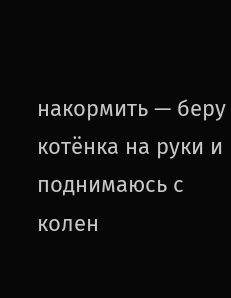накормить — беру котёнка на руки и поднимаюсь с колен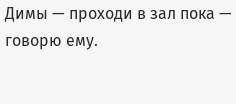Димы — проходи в зал пока — говорю ему.